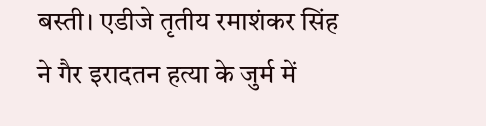बस्ती। एडीजे तृतीय रमाशंकर सिंह ने गैर इरादतन हत्या के जुर्म में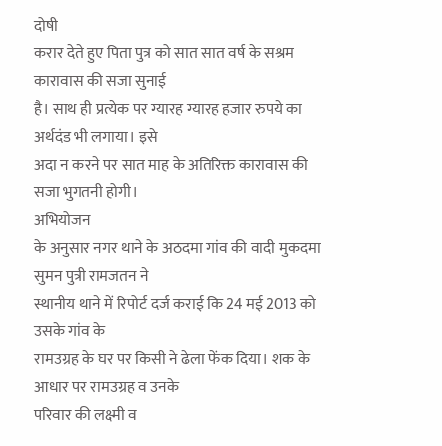दोषी
करार देते हुए पिता पुत्र को सात सात वर्ष के सश्रम कारावास की सजा सुनाई
है। साथ ही प्रत्येक पर ग्यारह ग्यारह हजार रुपये का अर्थदंड भी लगाया। इसे
अदा न करने पर सात माह के अतिरिक्त कारावास की सजा भुगतनी होगी।
अभियोजन
के अनुसार नगर थाने के अठदमा गांव की वादी मुकदमा सुमन पुत्री रामजतन ने
स्थानीय थाने में रिपोर्ट दर्ज कराई कि 24 मई 2013 को उसके गांव के
रामउग्रह के घर पर किसी ने ढेला फेंक दिया। शक के आधार पर रामउग्रह व उनके
परिवार की लक्ष्मी व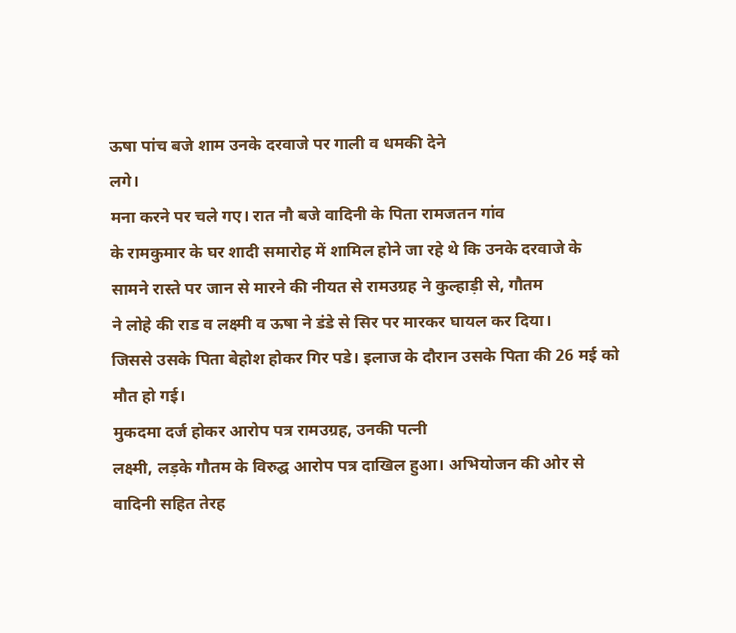ऊषा पांच बजे शाम उनके दरवाजे पर गाली व धमकी देने
लगे।
मना करने पर चले गए। रात नौ बजे वादिनी के पिता रामजतन गांव
के रामकुमार के घर शादी समारोह में शामिल होने जा रहे थे कि उनके दरवाजे के
सामने रास्ते पर जान से मारने की नीयत से रामउग्रह ने कुल्हाड़ी से, गौतम
ने लोहे की राड व लक्ष्मी व ऊषा ने डंडे से सिर पर मारकर घायल कर दिया।
जिससे उसके पिता बेहोश होकर गिर पडे। इलाज के दौरान उसके पिता की 26 मई को
मौत हो गई।
मुकदमा दर्ज होकर आरोप पत्र रामउग्रह, उनकी पत्नी
लक्ष्मी, लड़के गौतम के विरुद्घ आरोप पत्र दाखिल हुआ। अभियोजन की ओर से
वादिनी सहित तेरह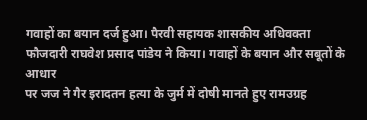गवाहों का बयान दर्ज हुआ। पैरवी सहायक शासकीय अधिवक्ता
फौजदारी राघवेश प्रसाद पांडेय ने किया। गवाहों के बयान और सबूतों के आधार
पर जज ने गैर इरादतन हत्या के जुर्म में दोषी मानते हुए रामउग्रह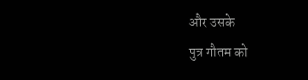और उसके
पुत्र गौतम को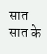सात सात के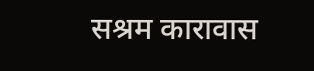सश्रम कारावास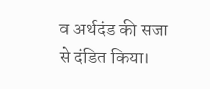व अर्थदंड की सजा से दंडित किया।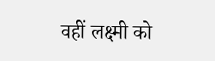वहीं लक्ष्मी को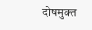दोषमुक्त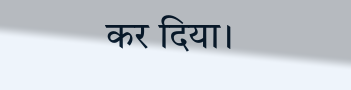कर दिया।